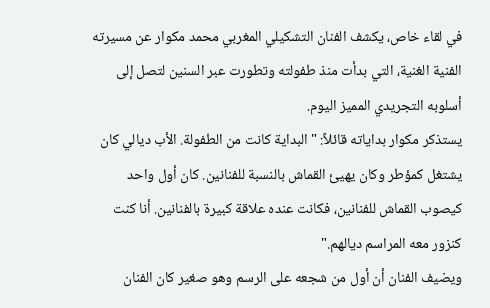في لقاء خاص، يكشف الفنان التشكيلي المغربي محمد مكوار عن مسيرته الفنية الغنية، التي بدأت منذ طفولته وتطورت عبر السنين لتصل إلى أسلوبه التجريدي المميز اليوم.
يستذكر مكوار بداياته قائلاً: "البداية كانت من الطفولة. الأب ديالي كان يشتغل كمؤطر وكان يهيئ القماش بالنسبة للفنانين. كان أول واحد كيصوب القماش للفنانين، فكانت عنده علاقة كبيرة بالفنانين. أنا كنت كنزور معه المراسم ديالهم."
ويضيف الفنان أن أول من شجعه على الرسم وهو صغير كان الفنان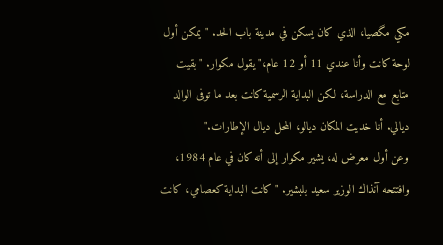مكي مگصيا، الذي كان يسكن في مدينة باب الحد. "يمكن أول لوحة كانت وأنا عندي 11 أو 12 عام،" يقول مكوار. "بقيت متابع مع الدراسة، لكن البداية الرسمية كانت بعد ما توفى الوالد ديالي. أنا خديت المكان ديالو، المحل ديال الإطارات."
وعن أول معرض له، يشير مكوار إلى أنه كان في عام 1984، وافتتحه آنذاك الوزير سعيد بلبشير. "كانت البداية كعصامي، كانت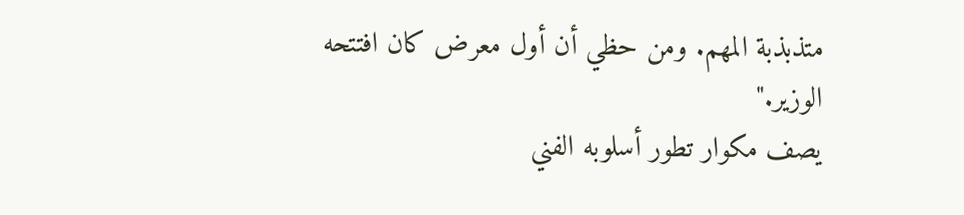متذبذبة المهم. ومن حظي أن أول معرض كان افتتحه الوزير."
يصف مكوار تطور أسلوبه الفني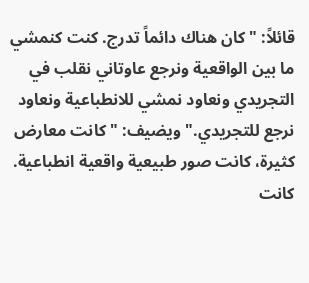قائلاً: "كان هناك دائماً تدرج. كنت كنمشي ما بين الواقعية ونرجع عاوتاني نقلب في التجريدي ونعاود نمشي للانطباعية ونعاود نرجع للتجريدي." ويضيف: "كانت معارض كثيرة، كانت صور طبيعية واقعية انطباعية. كانت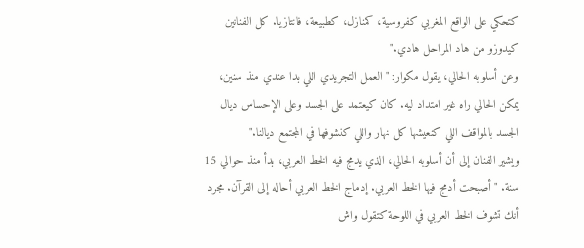كتحكي على الواقع المغربي كفروسية، كمنازل، كطبيعة، فانتازيا. كل الفنانين كيدوزو من هاد المراحل هادي."
وعن أسلوبه الحالي، يقول مكوار: "العمل التجريدي اللي بدا عندي منذ سنين، يمكن الحالي راه غير امتداد ليه. كان كيعتمد على الجسد وعلى الإحساس ديال الجسد بالمواقف اللي كنعيشها كل نهار واللي كنشوفها في المجتمع ديالنا."
ويشير الفنان إلى أن أسلوبه الحالي، الذي يدمج فيه الخط العربي، بدأ منذ حوالي 15 سنة. "أصبحت أدمج فيها الخط العربي. إدماج الخط العربي أحاله إلى القرآن. مجرد أنك تشوف الخط العربي في اللوحة كتقول واش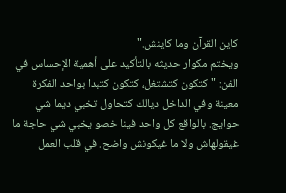كاين القرآن وما كاينش."
ويختم مكوار حديثه بالتأكيد على أهمية الإحساس في الفن: "كتكون كتشتغل، كتكون كتبدا بواحد الفكرة معينة وفي الداخل ديالك كتحاول تخبي ديما شي حوايج. بالواقع كل واحد فينا خصو يخبي شي حاجة ما غيقولهاش ولا ما غيكونش واضح. في قلب العمل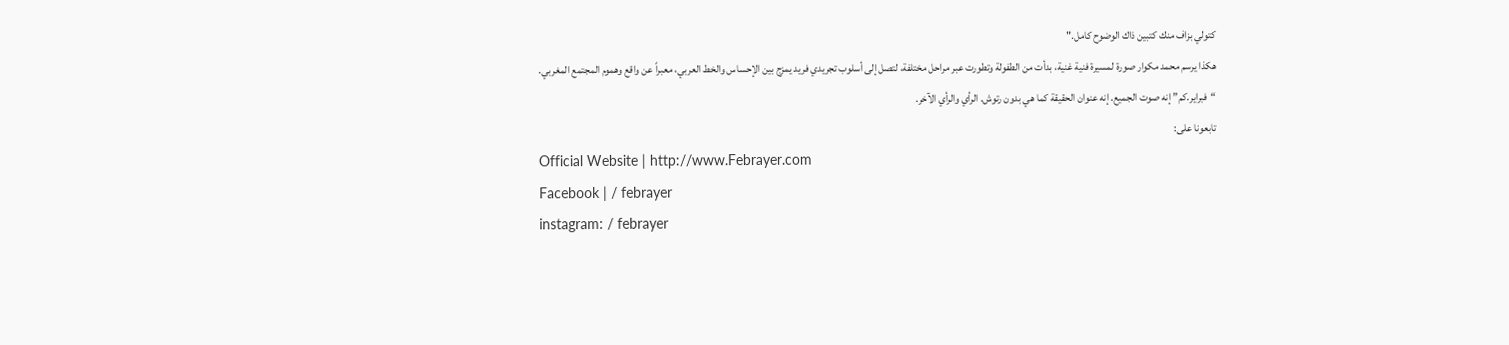كتولي بزاف منك كتبين ذاك الوضوح كامل."
هكذا يرسم محمد مكوار صورة لمسيرة فنية غنية، بدأت من الطفولة وتطورت عبر مراحل مختلفة، لتصل إلى أسلوب تجريدي فريد يمزج بين الإحساس والخط العربي، معبراً عن واقع وهموم المجتمع المغربي.
“فبراير.كم” إنه صوت الجميع. إنه عنوان الحقيقة كما هي بدون رتوش. الرأي والرأي الآخر.
تابعونا على:
Official Website | http://www.Febrayer.com
Facebook | / febrayer
instagram: / febrayer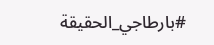#بارطاجي_الحقيقة